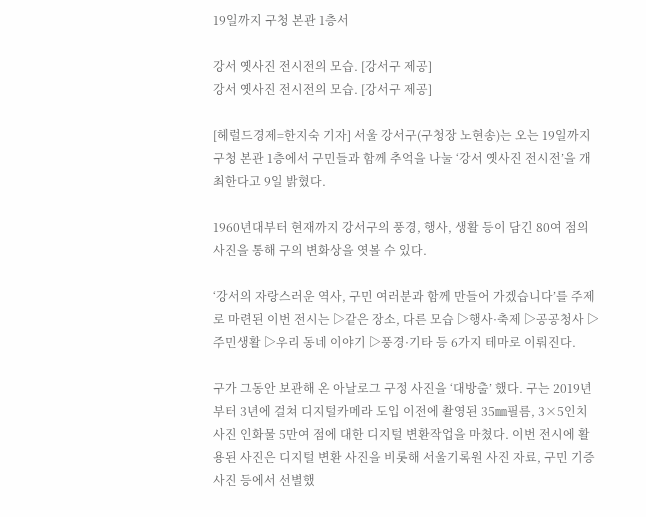19일까지 구청 본관 1층서

강서 옛사진 전시전의 모습. [강서구 제공]
강서 옛사진 전시전의 모습. [강서구 제공]

[헤럴드경제=한지숙 기자] 서울 강서구(구청장 노현송)는 오는 19일까지 구청 본관 1층에서 구민들과 함께 추억을 나눌 ‘강서 옛사진 전시전’을 개최한다고 9일 밝혔다.

1960년대부터 현재까지 강서구의 풍경, 행사, 생활 등이 담긴 80여 점의 사진을 통해 구의 변화상을 엿볼 수 있다.

‘강서의 자랑스러운 역사, 구민 여러분과 함께 만들어 가겠습니다’를 주제로 마련된 이번 전시는 ▷같은 장소, 다른 모습 ▷행사·축제 ▷공공청사 ▷주민생활 ▷우리 동네 이야기 ▷풍경·기타 등 6가지 테마로 이뤄진다.

구가 그동안 보관해 온 아날로그 구정 사진을 ‘대방출’ 했다. 구는 2019년부터 3년에 걸쳐 디지털카메라 도입 이전에 촬영된 35㎜필름, 3×5인치 사진 인화물 5만여 점에 대한 디지털 변환작업을 마쳤다. 이번 전시에 활용된 사진은 디지털 변환 사진을 비롯해 서울기록원 사진 자료, 구민 기증 사진 등에서 선별했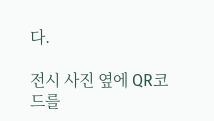다.

전시 사진 옆에 QR코드를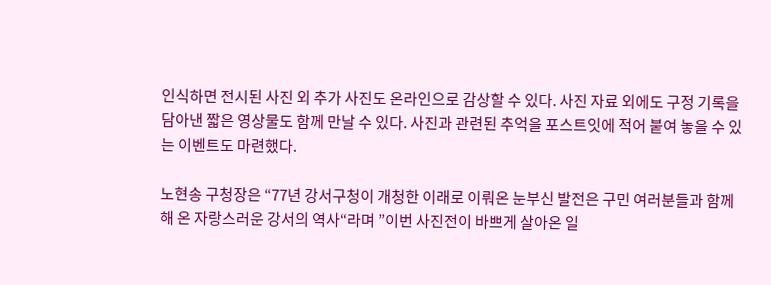인식하면 전시된 사진 외 추가 사진도 온라인으로 감상할 수 있다. 사진 자료 외에도 구정 기록을 담아낸 짧은 영상물도 함께 만날 수 있다. 사진과 관련된 추억을 포스트잇에 적어 붙여 놓을 수 있는 이벤트도 마련했다.

노현송 구청장은 “77년 강서구청이 개청한 이래로 이뤄온 눈부신 발전은 구민 여러분들과 함께 해 온 자랑스러운 강서의 역사“라며 ”이번 사진전이 바쁘게 살아온 일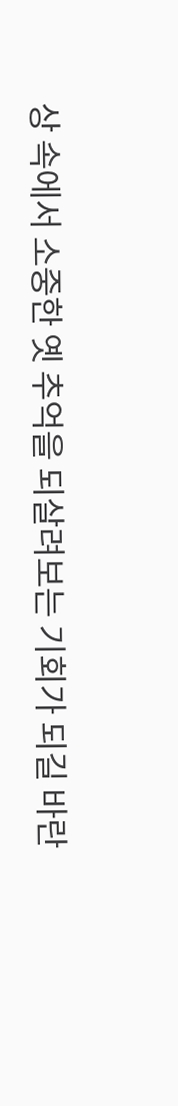상 속에서 소중한 옛 추억을 되살려보는 기회가 되길 바란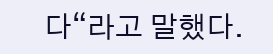다“라고 말했다.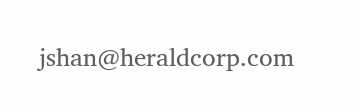jshan@heraldcorp.com